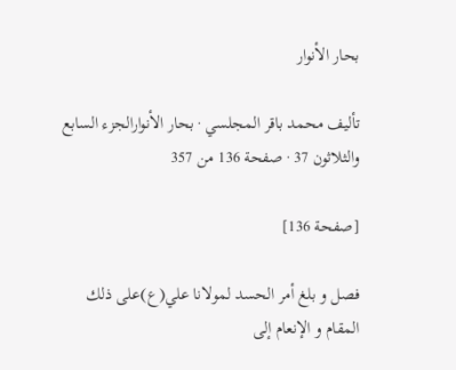بحار الأنوار

تأليف محمد باقر المجلسي · بحار الأنوارالجزء السابع والثلاثون 37 · صفحة 136 من 357

[صفحة 136]

فصل و بلغ أمر الحسد لمولانا علي(ع)على ذلك المقام و الإنعام إلى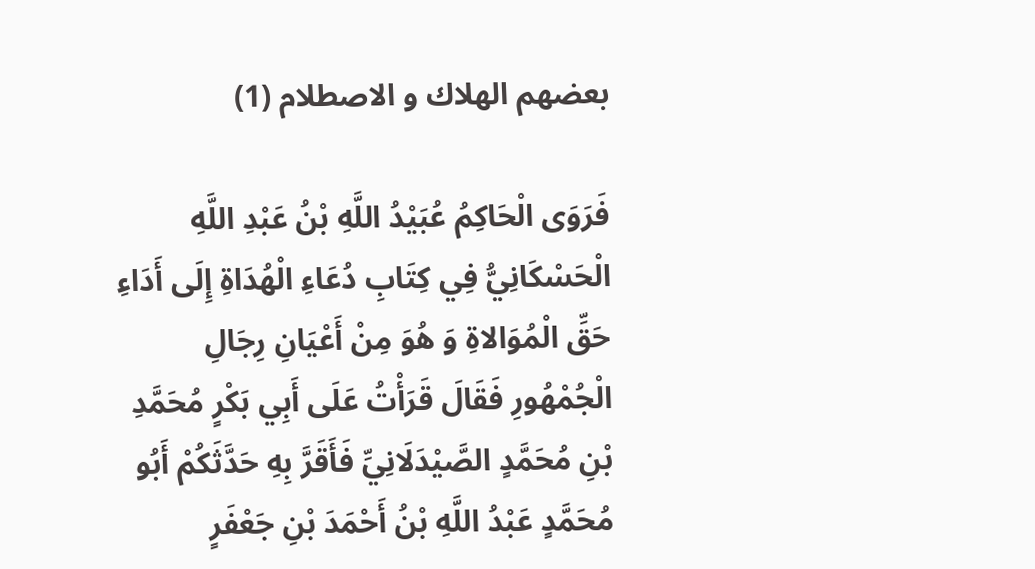بعضهم الهلاك و الاصطلام (1)

فَرَوَى الْحَاكِمُ عُبَيْدُ اللَّهِ بْنُ عَبْدِ اللَّهِ الْحَسْكَانِيُّ فِي كِتَابِ دُعَاءِ الْهُدَاةِ إِلَى أَدَاءِ حَقِّ الْمُوَالاةِ وَ هُوَ مِنْ أَعْيَانِ رِجَالِ الْجُمْهُورِ فَقَالَ قَرَأْتُ عَلَى أَبِي بَكْرٍ مُحَمَّدِ بْنِ مُحَمَّدٍ الصَّيْدَلَانِيِّ فَأَقَرَّ بِهِ حَدَّثَكُمْ أَبُو مُحَمَّدٍ عَبْدُ اللَّهِ بْنُ أَحْمَدَ بْنِ جَعْفَرٍ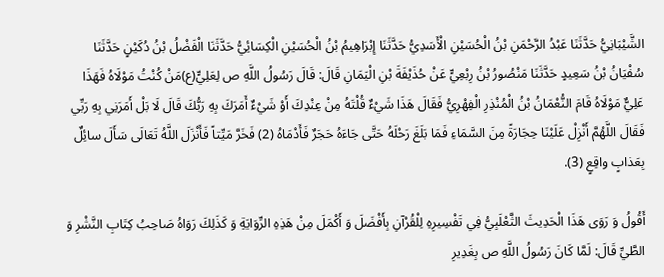الشَّيْبَانِيُّ حَدَّثَنَا عَبْدُ الرَّحْمَنِ بْنُ الْحُسَيْنِ الْأَسَدِيُّ حَدَّثَنَا إِبْرَاهِيمُ بْنُ الْحُسَيْنِ الْكِسَائِيُّ حَدَّثَنَا الْفَضْلُ بْنُ دُكَيْنٍ حَدَّثَنَا سُفْيَانُ بْنُ سَعِيدٍ حَدَّثَنَا مَنْصُورُ بْنُ رِبْعِيٍّ عَنْ حُذَيْفَةَ بْنِ الْيَمَانِ قَالَ: قَالَ رَسُولُ اللَّهِ ص لِعَلِيٍّ(ع)مَنْ كُنْتُ مَوْلَاهُ فَهَذَا عَلِيٌّ مَوْلَاهُ قَامَ النُّعْمَانُ بْنُ الْمُنْذِرِ الْفِهْرِيُّ فَقَالَ هَذَا شَيْءٌ قُلْتَهُ مِنْ عِنْدِكَ أَوْ شَيْءٌ أَمَرَكَ بِهِ رَبُّكَ قَالَ لَا بَلْ أَمَرَنِي بِهِ رَبِّي فَقَالَ اللَّهُمَّ أَنْزِلْ عَلَيْنَا حِجَارَةً مِنَ السَّمَاءِ فَمَا بَلَغَ رَحْلَهُ حَتَّى جَاءَهُ حَجَرٌ فَأَدْمَاهُ (2) فَخَرَّ مَيِّتاً فَأَنْزَلَ اللَّهُ تَعَالَى سَأَلَ سائِلٌ بِعَذابٍ واقِعٍ (3).

أَقُولُ وَ رَوَى هَذَا الْحَدِيثَ الثَّعْلَبِيُّ فِي تَفْسِيرِهِ لِلْقُرْآنِ بِأَفْضَلَ وَ أَكْمَلَ مِنْ هَذِهِ الرِّوَايَةِ وَ كَذَلِكَ رَوَاهُ صَاحِبُ كِتَابِ النَّشْرِ وَ الطَّيِّ قَالَ: لَمَّا كَانَ رَسُولُ اللَّهِ ص بِغَدِيرِ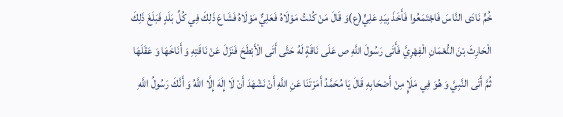خُمٍّ نَادَى النَّاسَ فَاجْتَمَعُوا فَأَخَذَ بِيَدِ عَلِيٍّ(ع)وَ قَالَ مَنْ كُنْتُ مَوْلَاهُ فَعَلِيٌّ مَوْلَاهُ فَشَاعَ ذَلِكَ فِي كُلِّ بَلَدٍ فَبَلَغَ ذَلِكَ الْحَارِثَ بْنَ النُّعْمَانِ الْفِهْرِيَّ فَأَتَى رَسُولَ اللَّهِ ص عَلَى نَاقَةٍ لَهُ حَتَّى أَتَى الْأَبْطَحَ فَنَزَلَ عَنْ نَاقَتِهِ وَ أَنَاخَهَا وَ عَقَلَهَا ثُمَّ أَتَى النَّبِيَّ وَ هُوَ فِي مَلَإٍ مِنْ أَصْحَابِهِ قَالَ يَا مُحَمَّدُ أَمَرْتَنَا عَنِ اللَّهِ أَنْ نَشْهَدَ أَنْ لَا إِلَهَ إِلَّا اللَّهُ وَ أَنَّكَ رَسُولُ اللَّهِ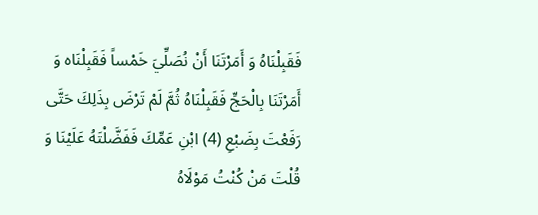فَقَبِلْنَاهُ وَ أَمَرْتَنَا أَنْ نُصَلِّيَ خَمْساً فَقَبِلْنَاه وَ أَمَرْتَنَا بِالْحَجِّ فَقَبِلْنَاهُ ثُمَّ لَمْ تَرْضَ بِذَلِكَ حَتَّى رَفَعْتَ بِضَبْعِ (4) ابْنِ عَمِّكَ فَفَضَّلْتَهُ عَلَيْنَا وَ قُلْتَ مَنْ كُنْتُ مَوْلَاهُ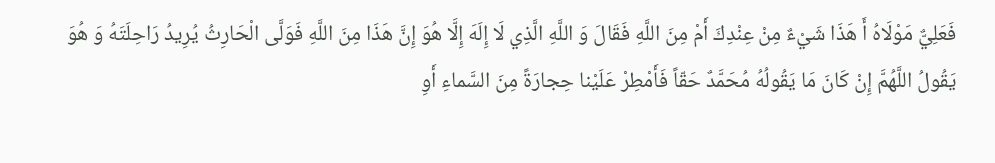فَعَلِيٌّ مَوْلَاهُ أَ هَذَا شَيْءٌ مِنْ عِنْدِكَ أَمْ مِنَ اللَّهِ فَقَالَ وَ اللَّهِ الَّذِي لَا إِلَهَ إِلَّا هُوَ إِنَّ هَذَا مِنَ اللَّهِ فَوَلَّى الْحَارِثُ يُرِيدُ رَاحِلَتَهُ وَ هُوَ يَقُولُ اللَّهُمَّ إِنْ كَانَ مَا يَقُولُهُ مُحَمَّدٌ حَقّاً فَأَمْطِرْ عَلَيْنا حِجارَةً مِنَ السَّماءِ أَوِ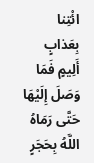ائْتِنا بِعَذابٍ أَلِيمٍ فَمَا وَصَلَ إِلَيْهَا حَتَّى رَمَاهُ اللَّهُ بِحَجَرٍ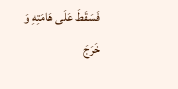فَسَقَطَ عَلَى هَامَتِهِ وَ خَرَجَ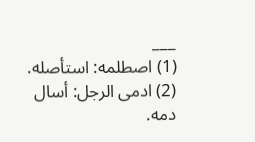___
(1) اصطلمه: استأصله.
(2) ادمى الرجل: أسال دمه.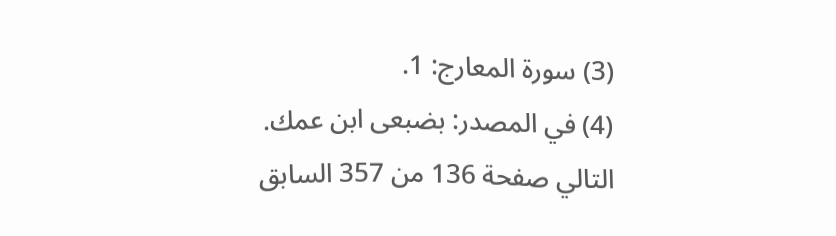(3) سورة المعارج: 1.
(4) في المصدر: بضبعى ابن عمك.
التالي صفحة 136 من 357 السابق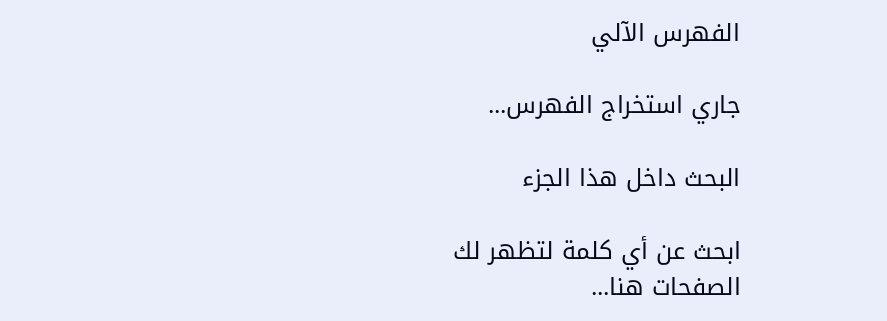الفهرس الآلي

جاري استخراج الفهرس...

البحث داخل هذا الجزء

ابحث عن أي كلمة لتظهر لك الصفحات هنا...